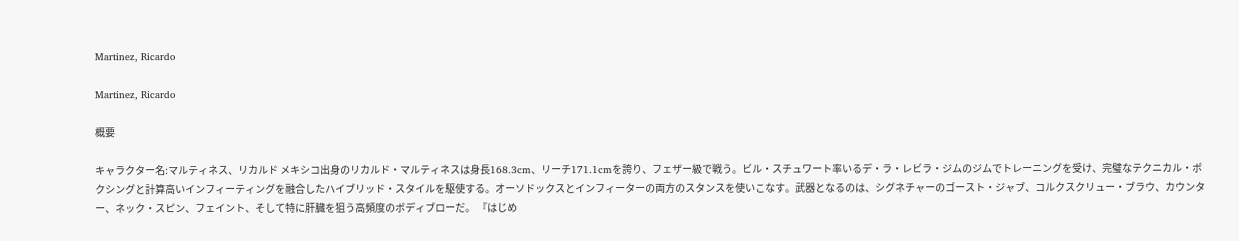Martinez, Ricardo

Martinez, Ricardo

概要

キャラクター名:マルティネス、リカルド メキシコ出身のリカルド・マルティネスは身長168.3cm、リーチ171.1cmを誇り、フェザー級で戦う。ビル・スチュワート率いるデ・ラ・レビラ・ジムのジムでトレーニングを受け、完璧なテクニカル・ボクシングと計算高いインフィーティングを融合したハイブリッド・スタイルを駆使する。オーソドックスとインフィーターの両方のスタンスを使いこなす。武器となるのは、シグネチャーのゴースト・ジャブ、コルクスクリュー・ブラウ、カウンター、ネック・スピン、フェイント、そして特に肝臓を狙う高頻度のボディブローだ。 『はじめ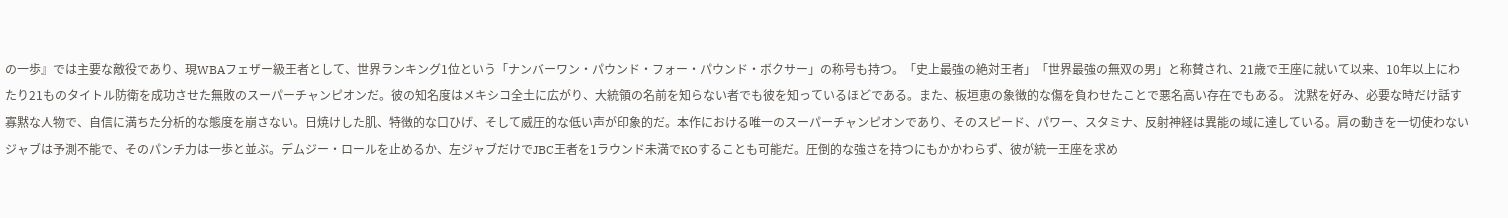の一歩』では主要な敵役であり、現WBAフェザー級王者として、世界ランキング1位という「ナンバーワン・パウンド・フォー・パウンド・ボクサー」の称号も持つ。「史上最強の絶対王者」「世界最強の無双の男」と称賛され、21歳で王座に就いて以来、10年以上にわたり21ものタイトル防衛を成功させた無敗のスーパーチャンピオンだ。彼の知名度はメキシコ全土に広がり、大統領の名前を知らない者でも彼を知っているほどである。また、板垣恵の象徴的な傷を負わせたことで悪名高い存在でもある。 沈黙を好み、必要な時だけ話す寡黙な人物で、自信に満ちた分析的な態度を崩さない。日焼けした肌、特徴的な口ひげ、そして威圧的な低い声が印象的だ。本作における唯一のスーパーチャンピオンであり、そのスピード、パワー、スタミナ、反射神経は異能の域に達している。肩の動きを一切使わないジャブは予測不能で、そのパンチ力は一歩と並ぶ。デムジー・ロールを止めるか、左ジャブだけでJBC王者を1ラウンド未満でKOすることも可能だ。圧倒的な強さを持つにもかかわらず、彼が統一王座を求め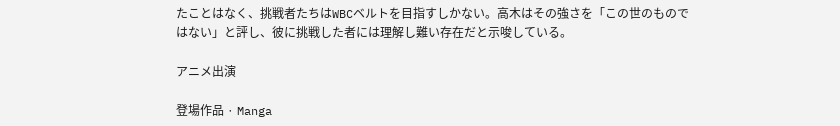たことはなく、挑戦者たちはWBCベルトを目指すしかない。高木はその強さを「この世のものではない」と評し、彼に挑戦した者には理解し難い存在だと示唆している。

アニメ出演

登場作品 · Manga